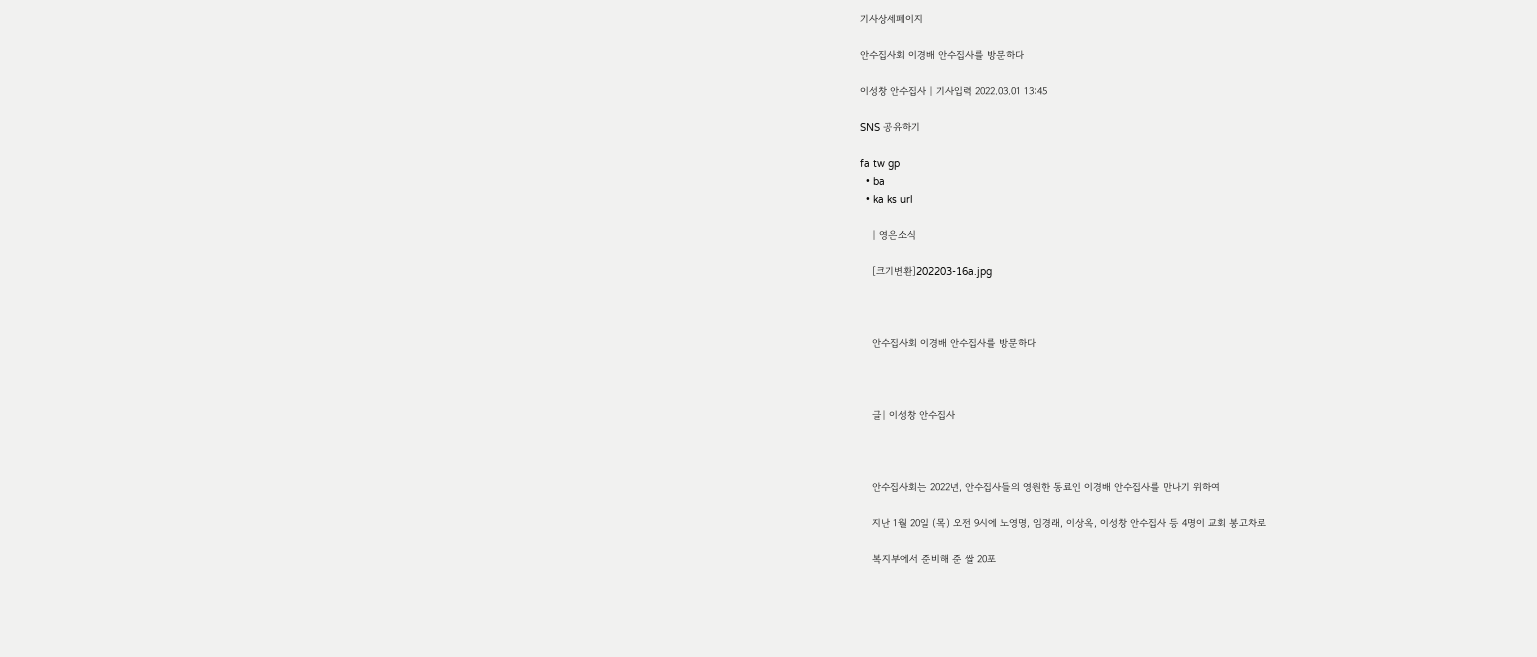기사상세페이지

안수집사회 이경배 안수집사를 방문하다

이성창 안수집사 | 기사입력 2022.03.01 13:45

SNS 공유하기

fa tw gp
  • ba
  • ka ks url

    | 영은소식

    [크기변환]202203-16a.jpg



    안수집사회 이경배 안수집사를 방문하다



    글| 이성창 안수집사



    안수집사회는 2022년, 안수집사들의 영원한 동료인 이경배 안수집사를 만나기 위하여

    지난 1월 20일 (목) 오전 9시에 노영명, 임경래, 이상옥, 이성창 안수집사 등 4명이 교회 봉고차로

    복지부에서 준비해 준 쌀 20포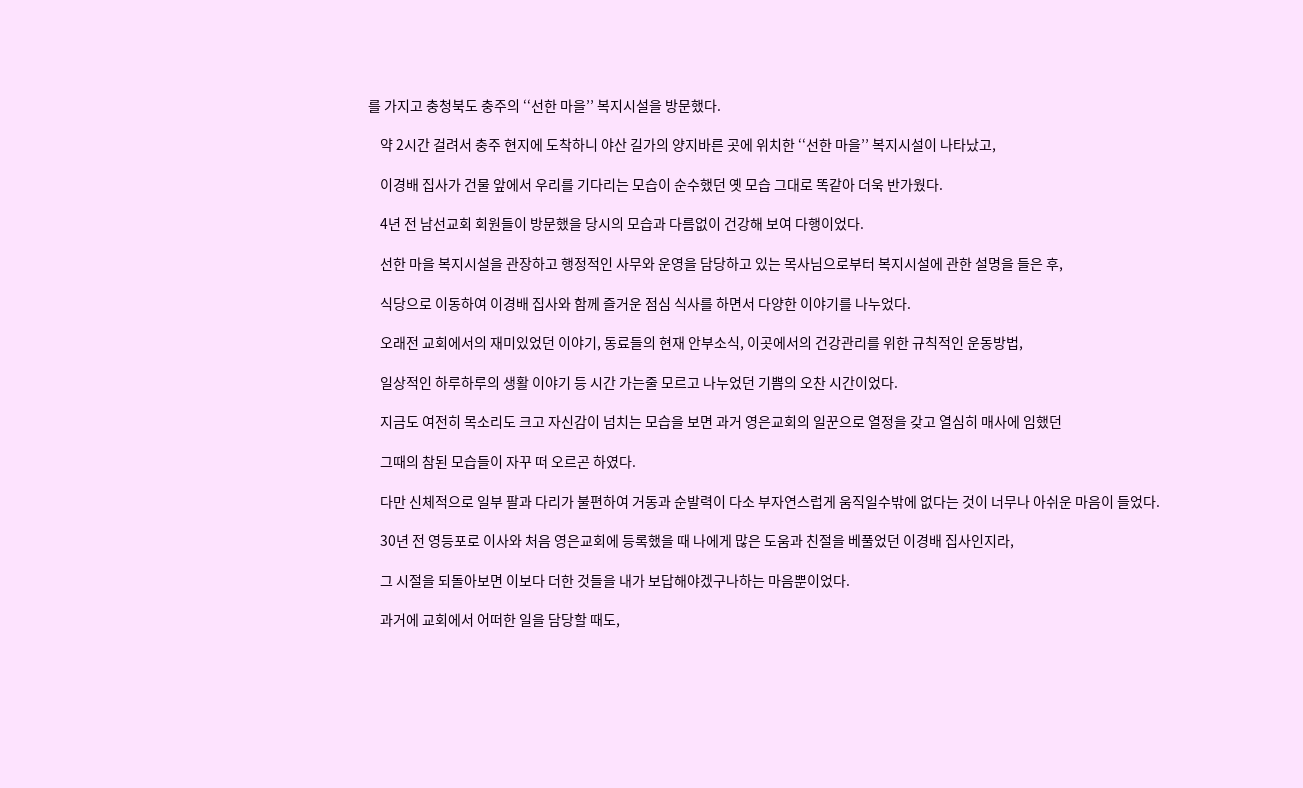를 가지고 충청북도 충주의 ‘‘선한 마을’’ 복지시설을 방문했다.

    약 2시간 걸려서 충주 현지에 도착하니 야산 길가의 양지바른 곳에 위치한 ‘‘선한 마을’’ 복지시설이 나타났고,

    이경배 집사가 건물 앞에서 우리를 기다리는 모습이 순수했던 옛 모습 그대로 똑같아 더욱 반가웠다.

    4년 전 남선교회 회원들이 방문했을 당시의 모습과 다름없이 건강해 보여 다행이었다.

    선한 마을 복지시설을 관장하고 행정적인 사무와 운영을 담당하고 있는 목사님으로부터 복지시설에 관한 설명을 들은 후,

    식당으로 이동하여 이경배 집사와 함께 즐거운 점심 식사를 하면서 다양한 이야기를 나누었다.

    오래전 교회에서의 재미있었던 이야기, 동료들의 현재 안부소식, 이곳에서의 건강관리를 위한 규칙적인 운동방법,

    일상적인 하루하루의 생활 이야기 등 시간 가는줄 모르고 나누었던 기쁨의 오찬 시간이었다.

    지금도 여전히 목소리도 크고 자신감이 넘치는 모습을 보면 과거 영은교회의 일꾼으로 열정을 갖고 열심히 매사에 임했던

    그때의 참된 모습들이 자꾸 떠 오르곤 하였다.

    다만 신체적으로 일부 팔과 다리가 불편하여 거동과 순발력이 다소 부자연스럽게 움직일수밖에 없다는 것이 너무나 아쉬운 마음이 들었다.

    30년 전 영등포로 이사와 처음 영은교회에 등록했을 때 나에게 많은 도움과 친절을 베풀었던 이경배 집사인지라,

    그 시절을 되돌아보면 이보다 더한 것들을 내가 보답해야겠구나하는 마음뿐이었다.

    과거에 교회에서 어떠한 일을 담당할 때도,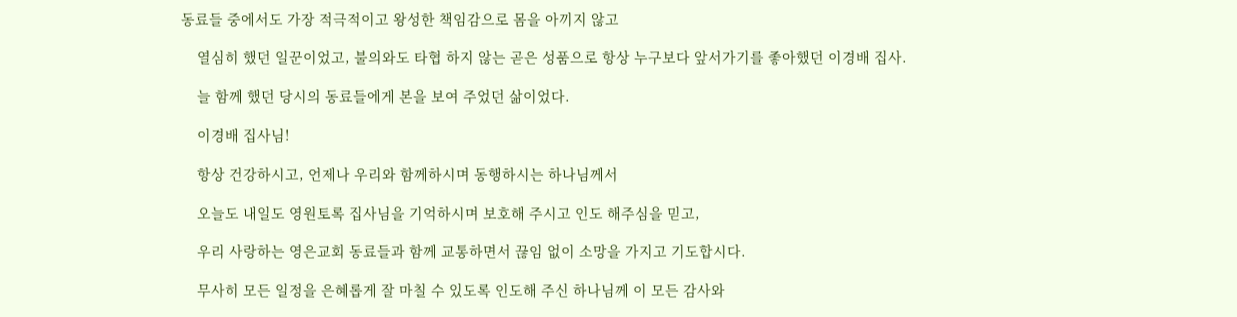동료들 중에서도 가장 적극적이고 왕성한 책임감으로 몸을 아끼지 않고

    열심히 했던 일꾼이었고, 불의와도 타협 하지 않는 곧은 성품으로 항상 누구보다 앞서가기를 좋아했던 이경배 집사.

    늘 함께 했던 당시의 동료들에게 본을 보여 주었던 삶이었다.

    이경배 집사님!

    항상 건강하시고, 언제나 우리와 함께하시며 동행하시는 하나님께서

    오늘도 내일도 영원토록 집사님을 기억하시며 보호해 주시고 인도 해주심을 믿고,

    우리 사랑하는 영은교회 동료들과 함께 교통하면서 끊임 없이 소망을 가지고 기도합시다.

    무사히 모든 일정을 은혜롭게 잘 마칠 수 있도록 인도해 주신 하나님께 이 모든 감사와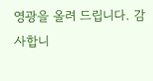영광을 올려 드립니다. 감사합니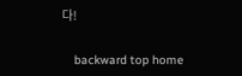다!

    backward top home